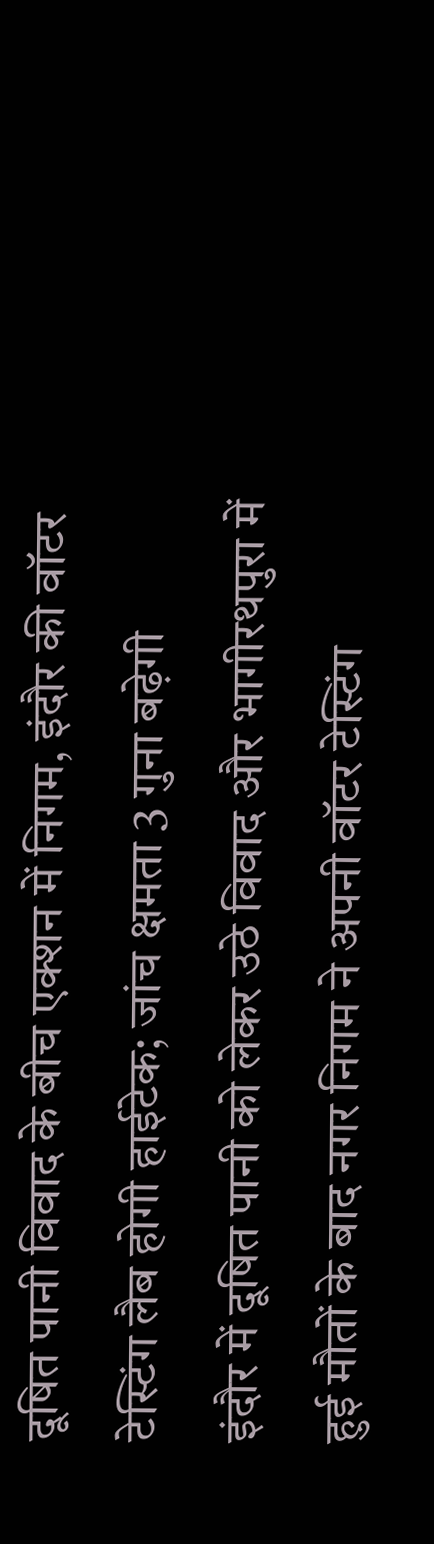दूषित पानी विवाद के बीच एक्शन में निगम, इंदौर की वॉटर टेस्टिंग लैब होगी हाईटेक; जांच क्षमता 3 गुना बढ़ेगी
इंदौर में दूषित पानी को लेकर उठे विवाद और भागीरथपुरा में हुई मौतों के बाद नगर निगम ने अपनी वॉटर टेस्टिंग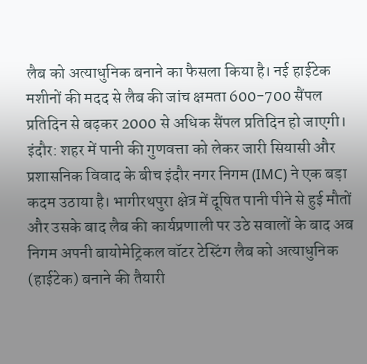लैब को अत्याधुनिक बनाने का फैसला किया है। नई हाईटेक मशीनों की मदद से लैब की जांच क्षमता 600-700 सैंपल प्रतिदिन से बढ़कर 2000 से अधिक सैंपल प्रतिदिन हो जाएगी।
इंदौर: शहर में पानी की गुणवत्ता को लेकर जारी सियासी और प्रशासनिक विवाद के बीच इंदौर नगर निगम (IMC) ने एक बड़ा कदम उठाया है। भागीरथपुरा क्षेत्र में दूषित पानी पीने से हुई मौतों और उसके बाद लैब की कार्यप्रणाली पर उठे सवालों के बाद अब निगम अपनी बायोमेट्रिकल वॉटर टेस्टिंग लैब को अत्याधुनिक (हाईटेक) बनाने की तैयारी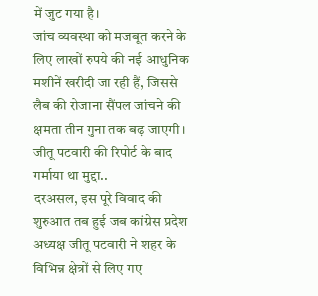में जुट गया है।
जांच व्यवस्था को मजबूत करने के लिए लाखों रुपये की नई आधुनिक मशीनें खरीदी जा रही हैं, जिससे लैब की रोजाना सैंपल जांचने की क्षमता तीन गुना तक बढ़ जाएगी।
जीतू पटवारी की रिपोर्ट के बाद गर्माया था मुद्दा..
दरअसल, इस पूरे विवाद की शुरुआत तब हुई जब कांग्रेस प्रदेश अध्यक्ष जीतू पटवारी ने शहर के विभिन्न क्षेत्रों से लिए गए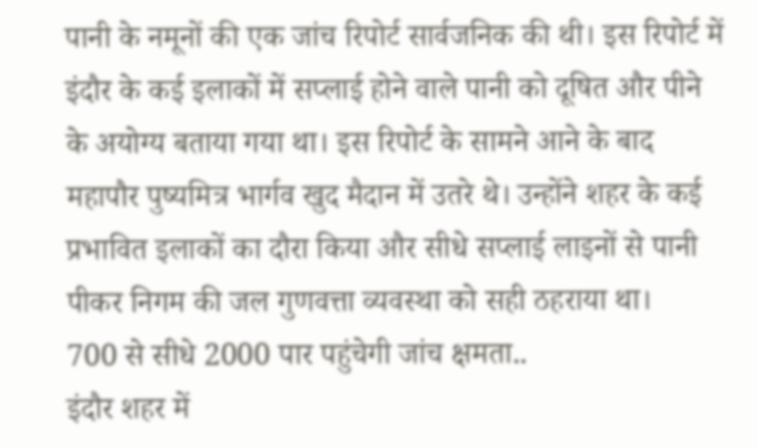पानी के नमूनों की एक जांच रिपोर्ट सार्वजनिक की थी। इस रिपोर्ट में इंदौर के कई इलाकों में सप्लाई होने वाले पानी को दूषित और पीने के अयोग्य बताया गया था। इस रिपोर्ट के सामने आने के बाद महापौर पुष्यमित्र भार्गव खुद मैदान में उतरे थे। उन्होंने शहर के कई प्रभावित इलाकों का दौरा किया और सीधे सप्लाई लाइनों से पानी पीकर निगम की जल गुणवत्ता व्यवस्था को सही ठहराया था।
700 से सीधे 2000 पार पहुंचेगी जांच क्षमता..
इंदौर शहर में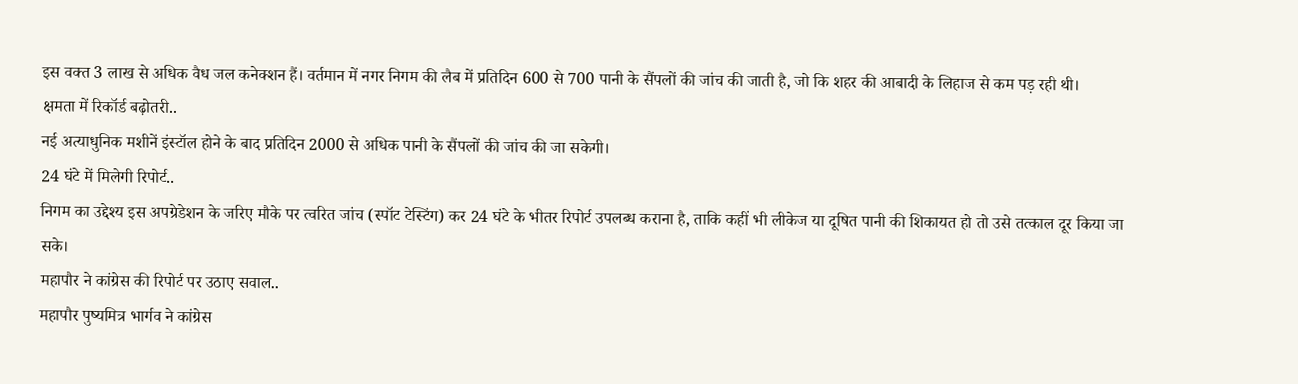इस वक्त 3 लाख से अधिक वैध जल कनेक्शन हैं। वर्तमान में नगर निगम की लैब में प्रतिदिन 600 से 700 पानी के सैंपलों की जांच की जाती है, जो कि शहर की आबादी के लिहाज से कम पड़ रही थी।
क्षमता में रिकॉर्ड बढ़ोतरी..
नई अत्याधुनिक मशीनें इंस्टॉल होने के बाद प्रतिदिन 2000 से अधिक पानी के सैंपलों की जांच की जा सकेगी।
24 घंटे में मिलेगी रिपोर्ट..
निगम का उद्देश्य इस अपग्रेडेशन के जरिए मौके पर त्वरित जांच (स्पॉट टेस्टिंग) कर 24 घंटे के भीतर रिपोर्ट उपलब्ध कराना है, ताकि कहीं भी लीकेज या दूषित पानी की शिकायत हो तो उसे तत्काल दूर किया जा सके।
महापौर ने कांग्रेस की रिपोर्ट पर उठाए सवाल..
महापौर पुष्यमित्र भार्गव ने कांग्रेस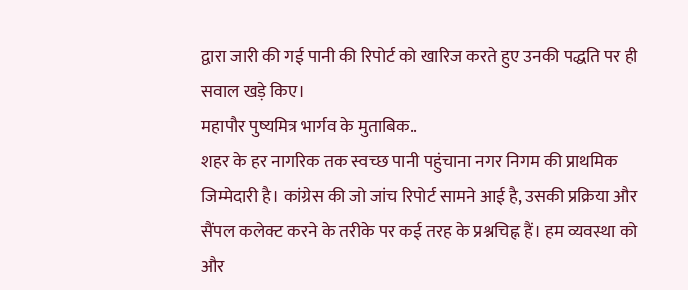द्वारा जारी की गई पानी की रिपोर्ट को खारिज करते हुए उनकी पद्धति पर ही सवाल खड़े किए।
महापौर पुष्यमित्र भार्गव के मुताबिक..
शहर के हर नागरिक तक स्वच्छ पानी पहुंचाना नगर निगम की प्राथमिक जिम्मेदारी है। कांग्रेस की जो जांच रिपोर्ट सामने आई है, उसकी प्रक्रिया और सैंपल कलेक्ट करने के तरीके पर कई तरह के प्रश्नचिह्न हैं। हम व्यवस्था को और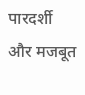पारदर्शी और मजबूत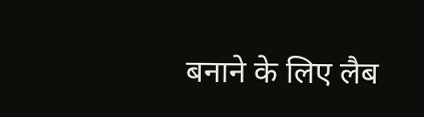बनाने के लिए लैब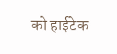को हाईटेक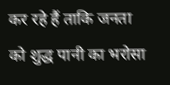कर रहे हैं ताकि जनता को शुद्ध पानी का भरोसा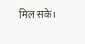मिल सके।